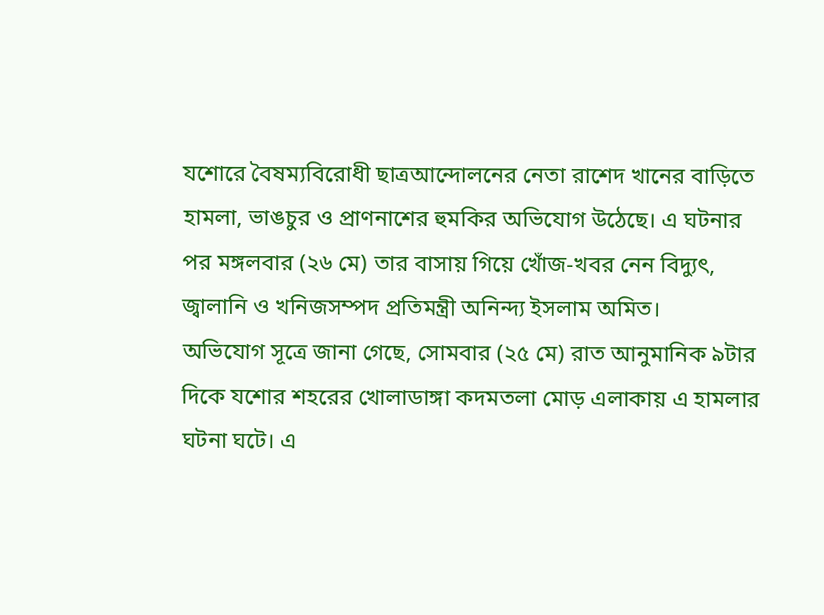যশোরে বৈষম্যবিরোধী ছাত্রআন্দোলনের নেতা রাশেদ খানের বাড়িতে হামলা, ভাঙচুর ও প্রাণনাশের হুমকির অভিযোগ উঠেছে। এ ঘটনার পর মঙ্গলবার (২৬ মে) তার বাসায় গিয়ে খোঁজ-খবর নেন বিদ্যুৎ, জ্বালানি ও খনিজসম্পদ প্রতিমন্ত্রী অনিন্দ্য ইসলাম অমিত।
অভিযোগ সূত্রে জানা গেছে, সোমবার (২৫ মে) রাত আনুমানিক ৯টার দিকে যশোর শহরের খোলাডাঙ্গা কদমতলা মোড় এলাকায় এ হামলার ঘটনা ঘটে। এ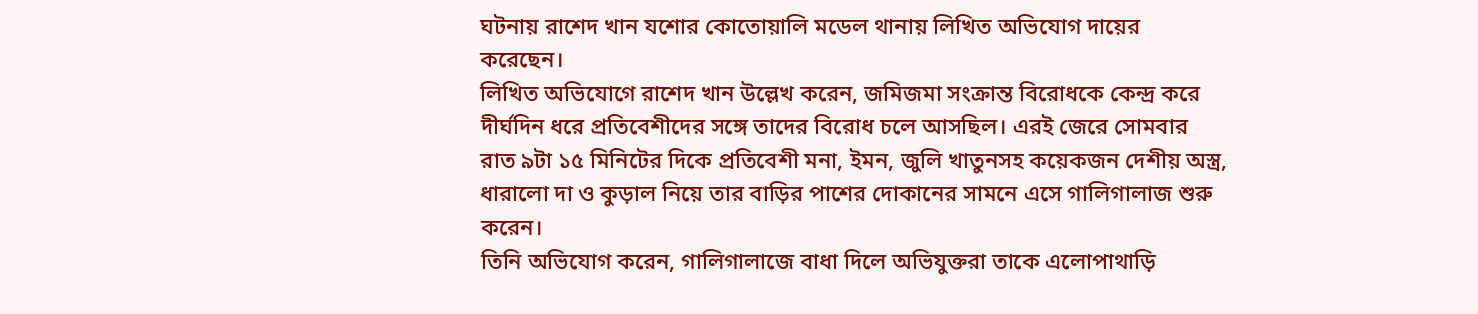ঘটনায় রাশেদ খান যশোর কোতোয়ালি মডেল থানায় লিখিত অভিযোগ দায়ের করেছেন।
লিখিত অভিযোগে রাশেদ খান উল্লেখ করেন, জমিজমা সংক্রান্ত বিরোধকে কেন্দ্র করে দীর্ঘদিন ধরে প্রতিবেশীদের সঙ্গে তাদের বিরোধ চলে আসছিল। এরই জেরে সোমবার রাত ৯টা ১৫ মিনিটের দিকে প্রতিবেশী মনা, ইমন, জুলি খাতুনসহ কয়েকজন দেশীয় অস্ত্র, ধারালো দা ও কুড়াল নিয়ে তার বাড়ির পাশের দোকানের সামনে এসে গালিগালাজ শুরু করেন।
তিনি অভিযোগ করেন, গালিগালাজে বাধা দিলে অভিযুক্তরা তাকে এলোপাথাড়ি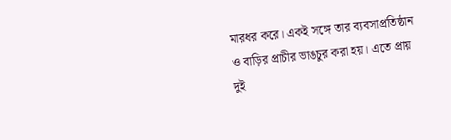মারধর করে। একই সঙ্গে তার ব্যবসাপ্রতিষ্ঠান ও বাড়ির প্রাচীর ভাঙচুর করা হয়। এতে প্রায় দুই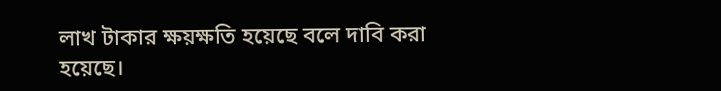লাখ টাকার ক্ষয়ক্ষতি হয়েছে বলে দাবি করা হয়েছে।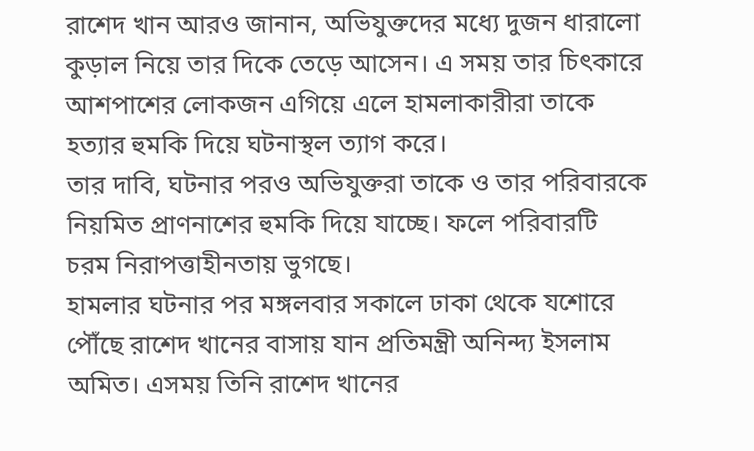রাশেদ খান আরও জানান, অভিযুক্তদের মধ্যে দুজন ধারালো কুড়াল নিয়ে তার দিকে তেড়ে আসেন। এ সময় তার চিৎকারে আশপাশের লোকজন এগিয়ে এলে হামলাকারীরা তাকে হত্যার হুমকি দিয়ে ঘটনাস্থল ত্যাগ করে।
তার দাবি, ঘটনার পরও অভিযুক্তরা তাকে ও তার পরিবারকে নিয়মিত প্রাণনাশের হুমকি দিয়ে যাচ্ছে। ফলে পরিবারটি চরম নিরাপত্তাহীনতায় ভুগছে।
হামলার ঘটনার পর মঙ্গলবার সকালে ঢাকা থেকে যশোরে পৌঁছে রাশেদ খানের বাসায় যান প্রতিমন্ত্রী অনিন্দ্য ইসলাম অমিত। এসময় তিনি রাশেদ খানের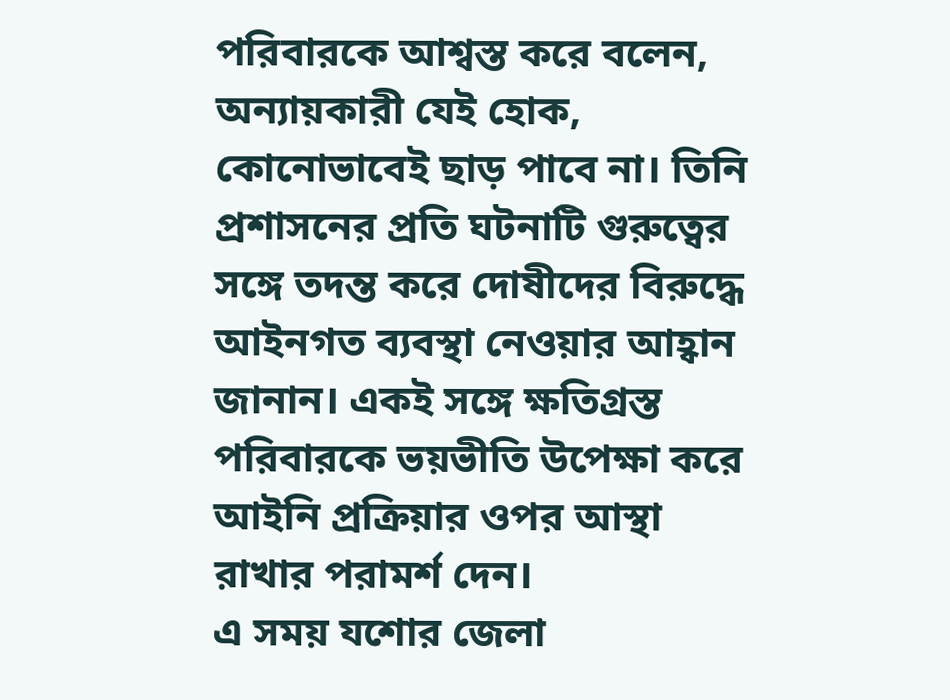পরিবারকে আশ্বস্ত করে বলেন, অন্যায়কারী যেই হোক, কোনোভাবেই ছাড় পাবে না। তিনি প্রশাসনের প্রতি ঘটনাটি গুরুত্বের সঙ্গে তদন্ত করে দোষীদের বিরুদ্ধে আইনগত ব্যবস্থা নেওয়ার আহ্বান জানান। একই সঙ্গে ক্ষতিগ্রস্ত পরিবারকে ভয়ভীতি উপেক্ষা করে আইনি প্রক্রিয়ার ওপর আস্থা রাখার পরামর্শ দেন।
এ সময় যশোর জেলা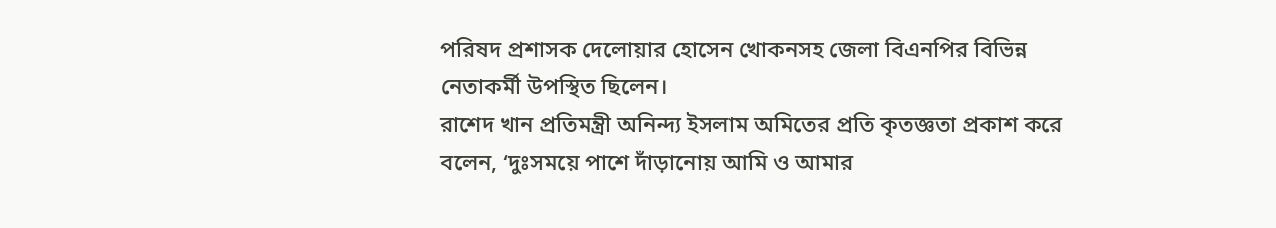পরিষদ প্রশাসক দেলোয়ার হোসেন খোকনসহ জেলা বিএনপির বিভিন্ন নেতাকর্মী উপস্থিত ছিলেন।
রাশেদ খান প্রতিমন্ত্রী অনিন্দ্য ইসলাম অমিতের প্রতি কৃতজ্ঞতা প্রকাশ করে বলেন, ‘দুঃসময়ে পাশে দাঁড়ানোয় আমি ও আমার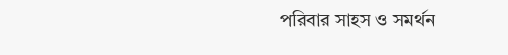পরিবার সাহস ও সমর্থন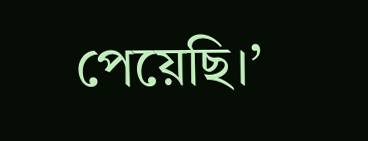পেয়েছি।’